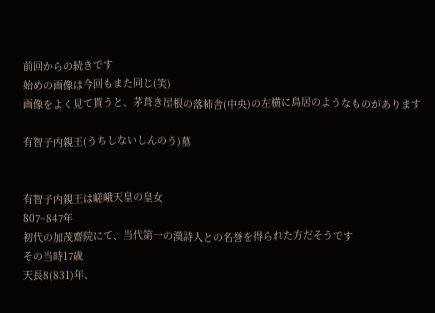前回からの続きです
始めの画像は今回もまた同じ(笑)
画像をよく見て貰うと、茅葺き屋根の落柿舎(中央)の左横に鳥居のようなものがあります

有智子内親王(うちしないしんのう)墓


有智子内親王は嵯峨天皇の皇女
807~847年
初代の加茂齋院にて、当代第一の漢詩人との名誉を得られた方だそうです
その当時17歳
天長8(831)年、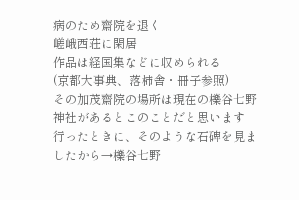病のため齋院を退く
嵯峨西荘に閑居
作品は経国集などに収められる
(京都大事典、落柿舎・冊子参照)
その加茂齋院の場所は現在の櫟谷七野神社があるとこのことだと思います
行ったときに、そのような石碑を見ましたから→櫟谷七野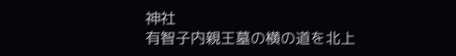神社
有智子内親王墓の横の道を北上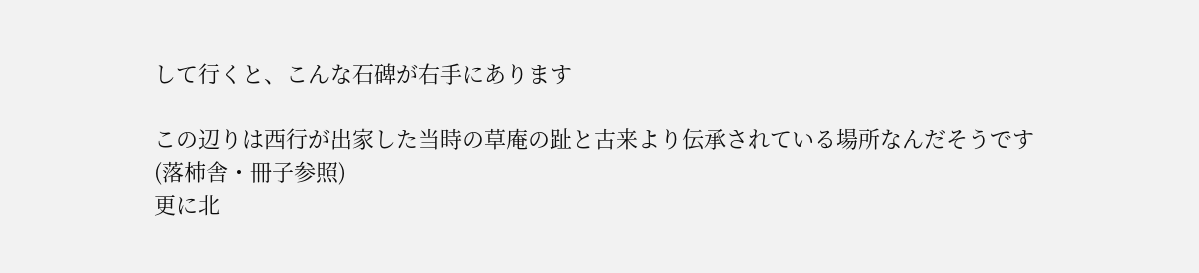して行くと、こんな石碑が右手にあります

この辺りは西行が出家した当時の草庵の趾と古来より伝承されている場所なんだそうです
(落柿舎・冊子参照)
更に北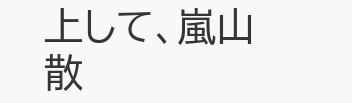上して、嵐山散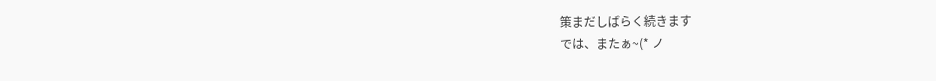策まだしばらく続きます
では、またぁ~(* ノ